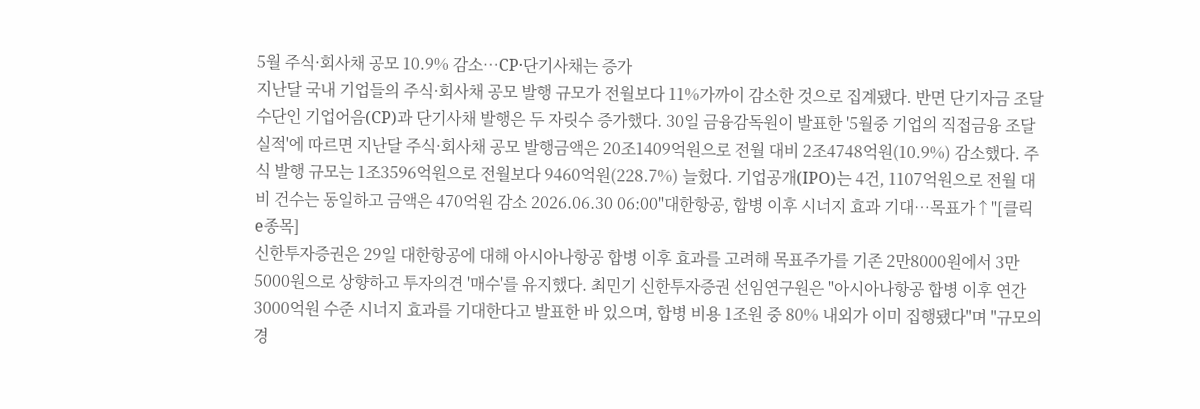5월 주식·회사채 공모 10.9% 감소…CP·단기사채는 증가
지난달 국내 기업들의 주식·회사채 공모 발행 규모가 전월보다 11%가까이 감소한 것으로 집계됐다. 반면 단기자금 조달 수단인 기업어음(CP)과 단기사채 발행은 두 자릿수 증가했다. 30일 금융감독원이 발표한 '5월중 기업의 직접금융 조달실적'에 따르면 지난달 주식·회사채 공모 발행금액은 20조1409억원으로 전월 대비 2조4748억원(10.9%) 감소했다. 주식 발행 규모는 1조3596억원으로 전월보다 9460억원(228.7%) 늘헜다. 기업공개(IPO)는 4건, 1107억원으로 전월 대비 건수는 동일하고 금액은 470억원 감소 2026.06.30 06:00"대한항공, 합병 이후 시너지 효과 기대…목표가↑"[클릭 e종목]
신한투자증권은 29일 대한항공에 대해 아시아나항공 합병 이후 효과를 고려해 목표주가를 기존 2만8000원에서 3만5000원으로 상향하고 투자의견 '매수'를 유지했다. 최민기 신한투자증권 선임연구원은 "아시아나항공 합병 이후 연간 3000억원 수준 시너지 효과를 기대한다고 발표한 바 있으며, 합병 비용 1조원 중 80% 내외가 이미 집행됐다"며 "규모의 경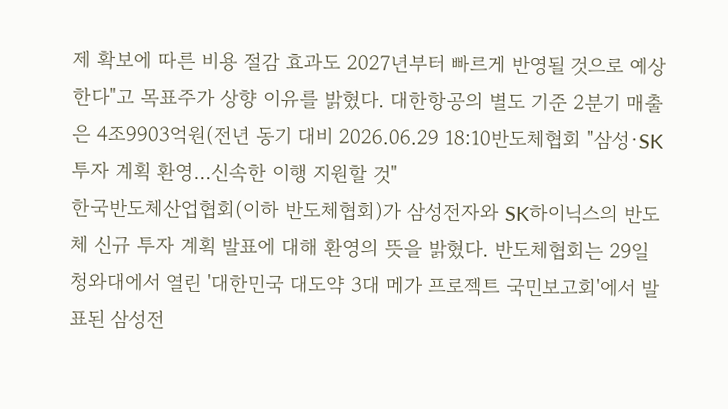제 확보에 따른 비용 절감 효과도 2027년부터 빠르게 반영될 것으로 예상한다"고 목표주가 상향 이유를 밝혔다. 대한항공의 별도 기준 2분기 매출은 4조9903억원(전년 동기 대비 2026.06.29 18:10반도체협회 "삼성·SK 투자 계획 환영…신속한 이행 지원할 것"
한국반도체산업협회(이하 반도체협회)가 삼성전자와 SK하이닉스의 반도체 신규 투자 계획 발표에 대해 환영의 뜻을 밝혔다. 반도체협회는 29일 청와대에서 열린 '대한민국 대도약 3대 메가 프로젝트 국민보고회'에서 발표된 삼성전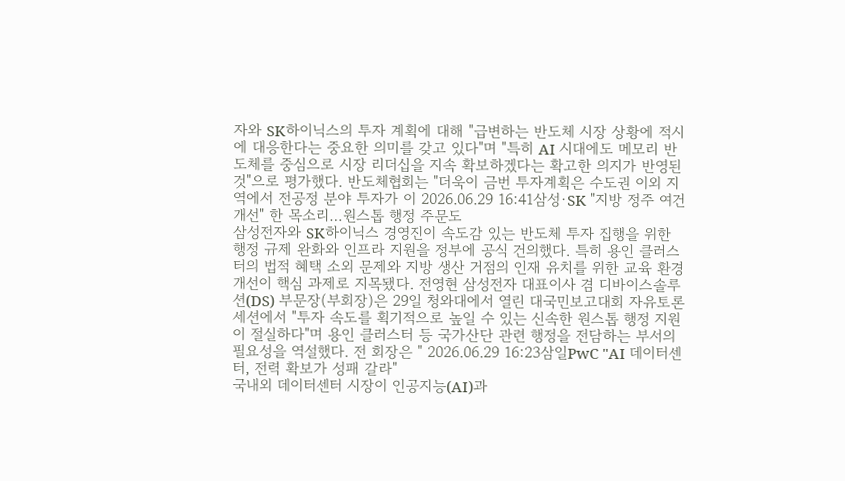자와 SK하이닉스의 투자 계획에 대해 "급변하는 반도체 시장 상황에 적시에 대응한다는 중요한 의미를 갖고 있다"며 "특히 AI 시대에도 메모리 반도체를 중심으로 시장 리더십을 지속 확보하겠다는 확고한 의지가 반영된 것"으로 평가했다. 반도체협회는 "더욱이 금번 투자계획은 수도권 이외 지역에서 전공정 분야 투자가 이 2026.06.29 16:41삼성·SK "지방 정주 여건 개선" 한 목소리…원스톱 행정 주문도
삼성전자와 SK하이닉스 경영진이 속도감 있는 반도체 투자 집행을 위한 행정 규제 완화와 인프라 지원을 정부에 공식 건의했다. 특히 용인 클러스터의 법적 혜택 소외 문제와 지방 생산 거점의 인재 유치를 위한 교육 환경 개선이 핵심 과제로 지목됐다. 전영현 삼성전자 대표이사 겸 디바이스솔루션(DS) 부문장(부회장)은 29일 청와대에서 열린 대국민보고대회 자유토론 세션에서 "투자 속도를 획기적으로 높일 수 있는 신속한 원스톱 행정 지원이 절실하다"며 용인 클러스터 등 국가산단 관련 행정을 전담하는 부서의 필요성을 역설했다. 전 회장은 " 2026.06.29 16:23삼일PwC "AI 데이터센터, 전력 확보가 성패 갈라"
국내외 데이터센터 시장이 인공지능(AI)과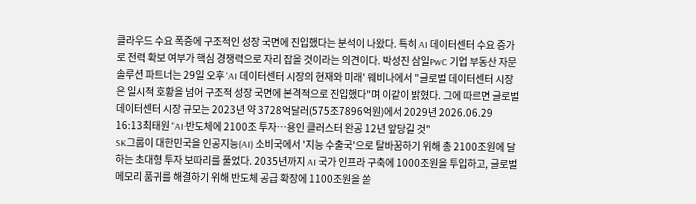클라우드 수요 폭증에 구조적인 성장 국면에 진입했다는 분석이 나왔다. 특히 AI 데이터센터 수요 증가로 전력 확보 여부가 핵심 경쟁력으로 자리 잡을 것이라는 의견이다. 박성진 삼일PwC 기업 부동산 자문 솔루션 파트너는 29일 오후 'AI 데이터센터 시장의 현재와 미래' 웨비나에서 "글로벌 데이터센터 시장은 일시적 호황을 넘어 구조적 성장 국면에 본격적으로 진입했다"며 이같이 밝혔다. 그에 따르면 글로벌 데이터센터 시장 규모는 2023년 약 3728억달러(575조7896억원)에서 2029년 2026.06.29 16:13최태원 "AI·반도체에 2100조 투자…용인 클러스터 완공 12년 앞당길 것"
SK그룹이 대한민국을 인공지능(AI) 소비국에서 '지능 수출국'으로 탈바꿈하기 위해 총 2100조원에 달하는 초대형 투자 보따리를 풀었다. 2035년까지 AI 국가 인프라 구축에 1000조원을 투입하고, 글로벌 메모리 품귀를 해결하기 위해 반도체 공급 확장에 1100조원을 쏟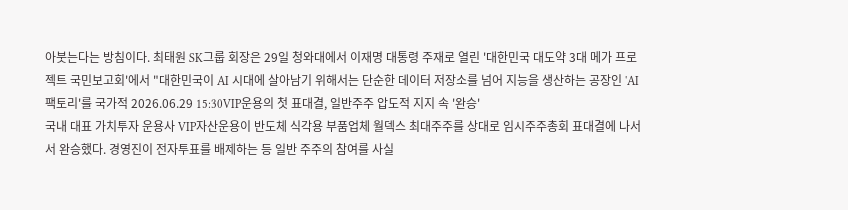아붓는다는 방침이다. 최태원 SK그룹 회장은 29일 청와대에서 이재명 대통령 주재로 열린 '대한민국 대도약 3대 메가 프로젝트 국민보고회'에서 "대한민국이 AI 시대에 살아남기 위해서는 단순한 데이터 저장소를 넘어 지능을 생산하는 공장인 'AI 팩토리'를 국가적 2026.06.29 15:30VIP운용의 첫 표대결, 일반주주 압도적 지지 속 '완승'
국내 대표 가치투자 운용사 VIP자산운용이 반도체 식각용 부품업체 월덱스 최대주주를 상대로 임시주주총회 표대결에 나서서 완승했다. 경영진이 전자투표를 배제하는 등 일반 주주의 참여를 사실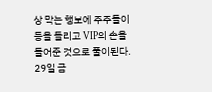상 막는 행보에 주주들이 등을 돌리고 VIP의 손을 들어준 것으로 풀이된다. 29일 금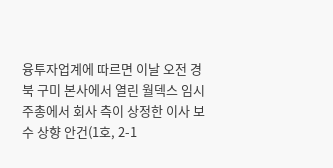융투자업계에 따르면 이날 오전 경북 구미 본사에서 열린 월덱스 임시주총에서 회사 측이 상정한 이사 보수 상향 안건(1호, 2-1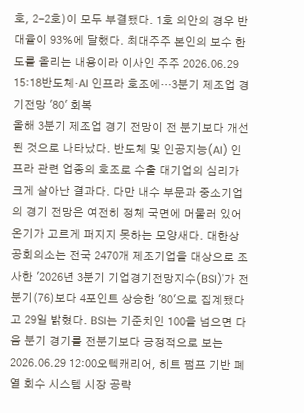호, 2-2호)이 모두 부결됐다. 1호 의안의 경우 반대율이 93%에 달했다. 최대주주 본인의 보수 한도를 올리는 내용이라 이사인 주주 2026.06.29 15:18반도체·AI 인프라 호조에…3분기 제조업 경기전망 '80' 회복
올해 3분기 제조업 경기 전망이 전 분기보다 개선된 것으로 나타났다. 반도체 및 인공지능(AI) 인프라 관련 업종의 호조로 수출 대기업의 심리가 크게 살아난 결과다. 다만 내수 부문과 중소기업의 경기 전망은 여전히 정체 국면에 머물러 있어 온기가 고르게 퍼지지 못하는 모양새다. 대한상공회의소는 전국 2470개 제조기업을 대상으로 조사한 '2026년 3분기 기업경기전망지수(BSI)'가 전분기(76)보다 4포인트 상승한 '80'으로 집계됐다고 29일 밝혔다. BSI는 기준치인 100을 넘으면 다음 분기 경기를 전분기보다 긍정적으로 보는 2026.06.29 12:00오텍캐리어, 히트 펌프 기반 폐열 회수 시스템 시장 공략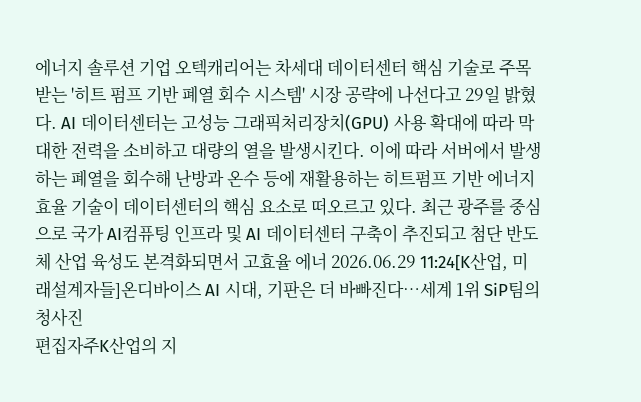에너지 솔루션 기업 오텍캐리어는 차세대 데이터센터 핵심 기술로 주목받는 '히트 펌프 기반 폐열 회수 시스템' 시장 공략에 나선다고 29일 밝혔다. AI 데이터센터는 고성능 그래픽처리장치(GPU) 사용 확대에 따라 막대한 전력을 소비하고 대량의 열을 발생시킨다. 이에 따라 서버에서 발생하는 폐열을 회수해 난방과 온수 등에 재활용하는 히트펌프 기반 에너지 효율 기술이 데이터센터의 핵심 요소로 떠오르고 있다. 최근 광주를 중심으로 국가 AI컴퓨팅 인프라 및 AI 데이터센터 구축이 추진되고 첨단 반도체 산업 육성도 본격화되면서 고효율 에너 2026.06.29 11:24[K산업, 미래설계자들]온디바이스 AI 시대, 기판은 더 바빠진다…세계 1위 SiP팀의 청사진
편집자주K산업의 지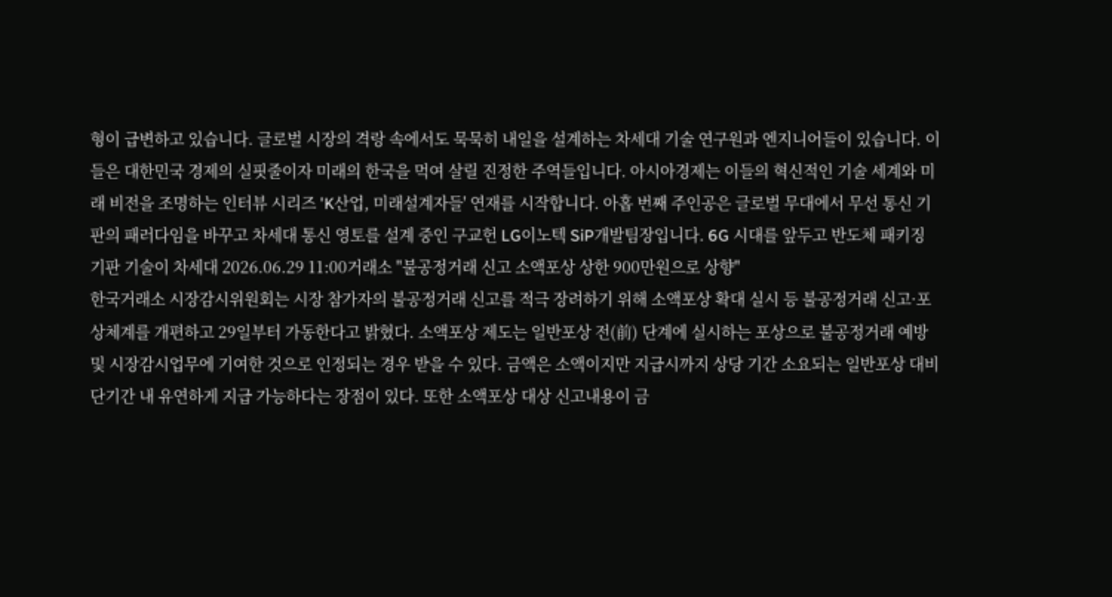형이 급변하고 있습니다. 글로벌 시장의 격랑 속에서도 묵묵히 내일을 설계하는 차세대 기술 연구원과 엔지니어들이 있습니다. 이들은 대한민국 경제의 실핏줄이자 미래의 한국을 먹여 살릴 진정한 주역들입니다. 아시아경제는 이들의 혁신적인 기술 세계와 미래 비전을 조명하는 인터뷰 시리즈 'K산업, 미래설계자들' 연재를 시작합니다. 아홉 번째 주인공은 글로벌 무대에서 무선 통신 기판의 패러다임을 바꾸고 차세대 통신 영토를 설계 중인 구교헌 LG이노텍 SiP개발팀장입니다. 6G 시대를 앞두고 반도체 패키징 기판 기술이 차세대 2026.06.29 11:00거래소 "불공정거래 신고 소액포상 상한 900만원으로 상향"
한국거래소 시장감시위원회는 시장 참가자의 불공정거래 신고를 적극 장려하기 위해 소액포상 확대 실시 등 불공정거래 신고·포상체계를 개편하고 29일부터 가동한다고 밝혔다. 소액포상 제도는 일반포상 전(前) 단계에 실시하는 포상으로 불공정거래 예방 및 시장감시업무에 기여한 것으로 인정되는 경우 받을 수 있다. 금액은 소액이지만 지급시까지 상당 기간 소요되는 일반포상 대비 단기간 내 유연하게 지급 가능하다는 장점이 있다. 또한 소액포상 대상 신고내용이 금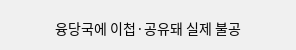융당국에 이첩·공유돼 실제 불공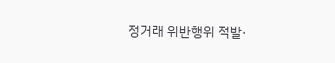정거래 위반행위 적발·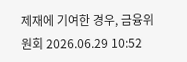제재에 기여한 경우, 금융위원회 2026.06.29 10:52